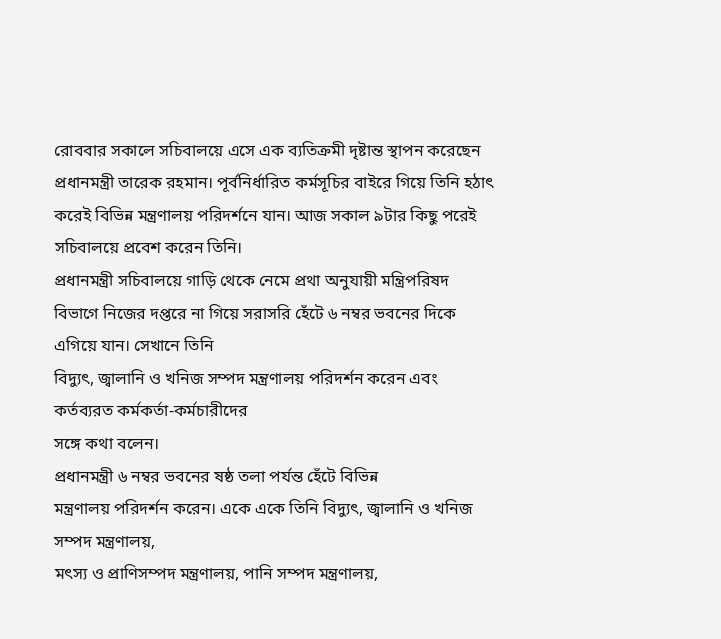রোববার সকালে সচিবালয়ে এসে এক ব্যতিক্রমী দৃষ্টান্ত স্থাপন করেছেন প্রধানমন্ত্রী তারেক রহমান। পূর্বনির্ধারিত কর্মসূচির বাইরে গিয়ে তিনি হঠাৎ করেই বিভিন্ন মন্ত্রণালয় পরিদর্শনে যান। আজ সকাল ৯টার কিছু পরেই সচিবালয়ে প্রবেশ করেন তিনি।
প্রধানমন্ত্রী সচিবালয়ে গাড়ি থেকে নেমে প্রথা অনুযায়ী মন্ত্রিপরিষদ
বিভাগে নিজের দপ্তরে না গিয়ে সরাসরি হেঁটে ৬ নম্বর ভবনের দিকে এগিয়ে যান। সেখানে তিনি
বিদ্যুৎ, জ্বালানি ও খনিজ সম্পদ মন্ত্রণালয় পরিদর্শন করেন এবং কর্তব্যরত কর্মকর্তা-কর্মচারীদের
সঙ্গে কথা বলেন।
প্রধানমন্ত্রী ৬ নম্বর ভবনের ষষ্ঠ তলা পর্যন্ত হেঁটে বিভিন্ন
মন্ত্রণালয় পরিদর্শন করেন। একে একে তিনি বিদ্যুৎ, জ্বালানি ও খনিজ সম্পদ মন্ত্রণালয়,
মৎস্য ও প্রাণিসম্পদ মন্ত্রণালয়, পানি সম্পদ মন্ত্রণালয়,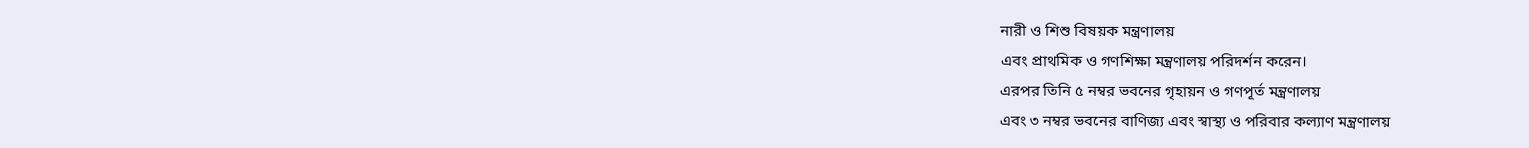নারী ও শিশু বিষয়ক মন্ত্রণালয়
এবং প্রাথমিক ও গণশিক্ষা মন্ত্রণালয় পরিদর্শন করেন।
এরপর তিনি ৫ নম্বর ভবনের গৃহায়ন ও গণপূর্ত মন্ত্রণালয়
এবং ৩ নম্বর ভবনের বাণিজ্য এবং স্বাস্থ্য ও পরিবার কল্যাণ মন্ত্রণালয়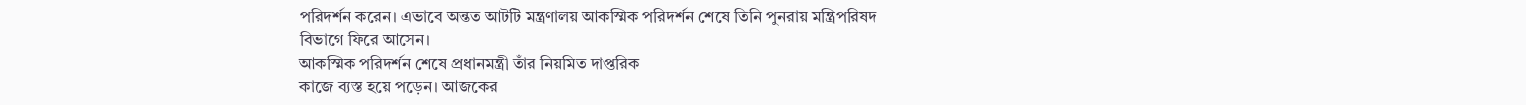পরিদর্শন করেন। এভাবে অন্তত আটটি মন্ত্রণালয় আকস্মিক পরিদর্শন শেষে তিনি পুনরায় মন্ত্রিপরিষদ
বিভাগে ফিরে আসেন।
আকস্মিক পরিদর্শন শেষে প্রধানমন্ত্রী তাঁর নিয়মিত দাপ্তরিক
কাজে ব্যস্ত হয়ে পড়েন। আজকের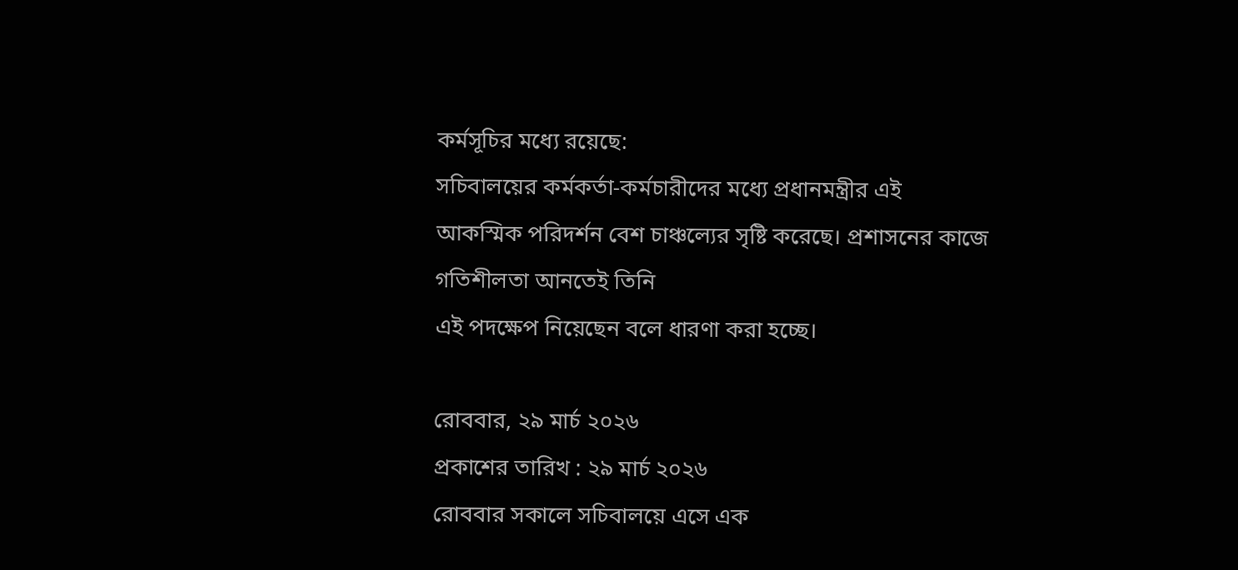কর্মসূচির মধ্যে রয়েছে:
সচিবালয়ের কর্মকর্তা-কর্মচারীদের মধ্যে প্রধানমন্ত্রীর এই
আকস্মিক পরিদর্শন বেশ চাঞ্চল্যের সৃষ্টি করেছে। প্রশাসনের কাজে গতিশীলতা আনতেই তিনি
এই পদক্ষেপ নিয়েছেন বলে ধারণা করা হচ্ছে।

রোববার, ২৯ মার্চ ২০২৬
প্রকাশের তারিখ : ২৯ মার্চ ২০২৬
রোববার সকালে সচিবালয়ে এসে এক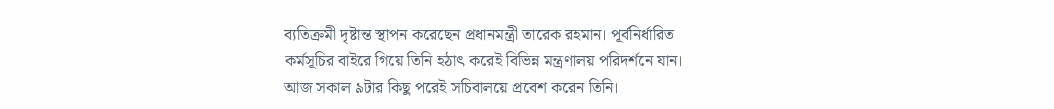ব্যতিক্রমী দৃষ্টান্ত স্থাপন করেছেন প্রধানমন্ত্রী তারেক রহমান। পূর্বনির্ধারিত কর্মসূচির বাইরে গিয়ে তিনি হঠাৎ করেই বিভিন্ন মন্ত্রণালয় পরিদর্শনে যান। আজ সকাল ৯টার কিছু পরেই সচিবালয়ে প্রবেশ করেন তিনি।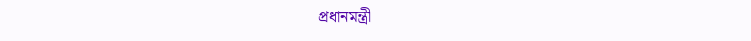প্রধানমন্ত্রী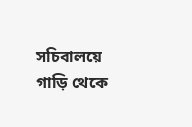সচিবালয়ে গাড়ি থেকে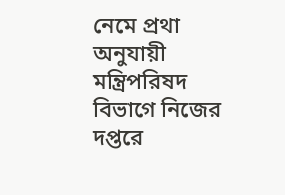নেমে প্রথা অনুযায়ী মন্ত্রিপরিষদ
বিভাগে নিজের দপ্তরে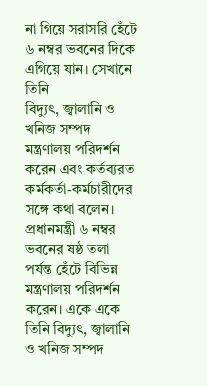না গিয়ে সরাসরি হেঁটে ৬ নম্বর ভবনের দিকে এগিয়ে যান। সেখানে তিনি
বিদ্যুৎ, জ্বালানি ও খনিজ সম্পদ মন্ত্রণালয় পরিদর্শন করেন এবং কর্তব্যরত কর্মকর্তা-কর্মচারীদের
সঙ্গে কথা বলেন।
প্রধানমন্ত্রী ৬ নম্বর ভবনের ষষ্ঠ তলা পর্যন্ত হেঁটে বিভিন্ন
মন্ত্রণালয় পরিদর্শন করেন। একে একে তিনি বিদ্যুৎ, জ্বালানি ও খনিজ সম্পদ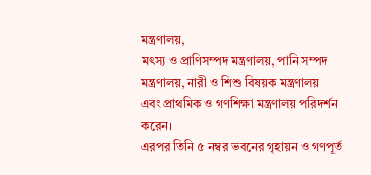মন্ত্রণালয়,
মৎস্য ও প্রাণিসম্পদ মন্ত্রণালয়, পানি সম্পদ মন্ত্রণালয়, নারী ও শিশু বিষয়ক মন্ত্রণালয়
এবং প্রাথমিক ও গণশিক্ষা মন্ত্রণালয় পরিদর্শন করেন।
এরপর তিনি ৫ নম্বর ভবনের গৃহায়ন ও গণপূর্ত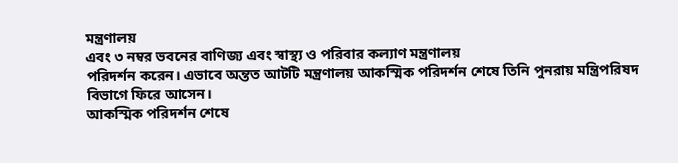মন্ত্রণালয়
এবং ৩ নম্বর ভবনের বাণিজ্য এবং স্বাস্থ্য ও পরিবার কল্যাণ মন্ত্রণালয়
পরিদর্শন করেন। এভাবে অন্তত আটটি মন্ত্রণালয় আকস্মিক পরিদর্শন শেষে তিনি পুনরায় মন্ত্রিপরিষদ
বিভাগে ফিরে আসেন।
আকস্মিক পরিদর্শন শেষে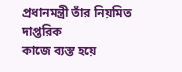প্রধানমন্ত্রী তাঁর নিয়মিত দাপ্তরিক
কাজে ব্যস্ত হয়ে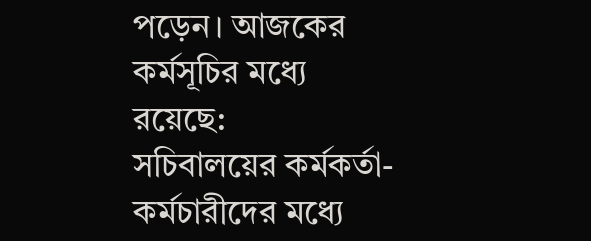পড়েন। আজকের কর্মসূচির মধ্যে রয়েছে:
সচিবালয়ের কর্মকর্তা-কর্মচারীদের মধ্যে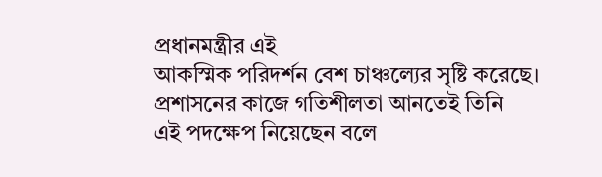প্রধানমন্ত্রীর এই
আকস্মিক পরিদর্শন বেশ চাঞ্চল্যের সৃষ্টি করেছে। প্রশাসনের কাজে গতিশীলতা আনতেই তিনি
এই পদক্ষেপ নিয়েছেন বলে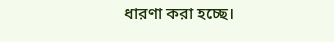ধারণা করা হচ্ছে।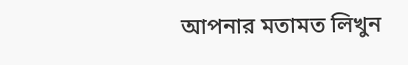আপনার মতামত লিখুন